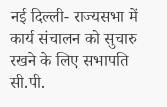नई दिल्ली- राज्यसभा में कार्य संचालन को सुचारु रखने के लिए सभापति सी.पी.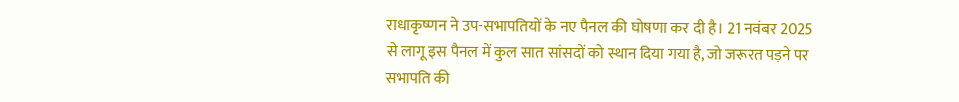राधाकृष्णन ने उप-सभापतियों के नए पैनल की घोषणा कर दी है। 21 नवंबर 2025 से लागू इस पैनल में कुल सात सांसदों को स्थान दिया गया है, जो जरूरत पड़ने पर सभापति की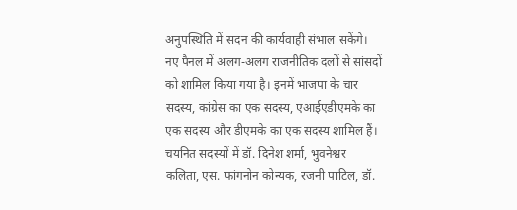अनुपस्थिति में सदन की कार्यवाही संभाल सकेंगे।
नए पैनल में अलग-अलग राजनीतिक दलों से सांसदों को शामिल किया गया है। इनमें भाजपा के चार सदस्य, कांग्रेस का एक सदस्य, एआईएडीएमके का एक सदस्य और डीएमके का एक सदस्य शामिल हैं। चयनित सदस्यों में डॉ. दिनेश शर्मा, भुवनेश्वर कलिता, एस. फांगनोन कोन्यक, रजनी पाटिल, डॉ.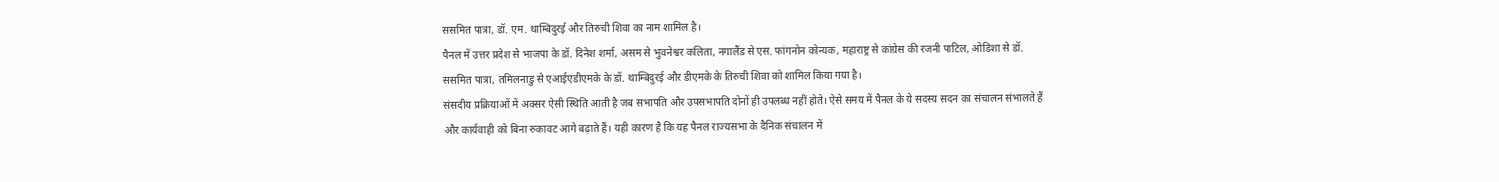ससमित पात्रा, डॉ. एम. थाम्बिदुरई और तिरुची शिवा का नाम शामिल है।
पैनल में उत्तर प्रदेश से भाजपा के डॉ. दिनेश शर्मा, असम से भुवनेश्वर कलिता, नगालैंड से एस. फांगनोन कोन्यक, महाराष्ट्र से कांग्रेस की रजनी पाटिल, ओडिशा से डॉ. ससमित पात्रा, तमिलनाडु से एआईएडीएमके के डॉ. थाम्बिदुरई और डीएमके के तिरुची शिवा को शामिल किया गया है।
संसदीय प्रक्रियाओं में अक्सर ऐसी स्थिति आती है जब सभापति और उपसभापति दोनों ही उपलब्ध नहीं होते। ऐसे समय में पैनल के ये सदस्य सदन का संचालन संभालते हैं और कार्यवाही को बिना रुकावट आगे बढ़ाते हैं। यही कारण है कि यह पैनल राज्यसभा के दैनिक संचालन में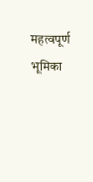महत्वपूर्ण भूमिका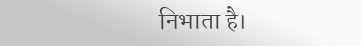निभाता है।